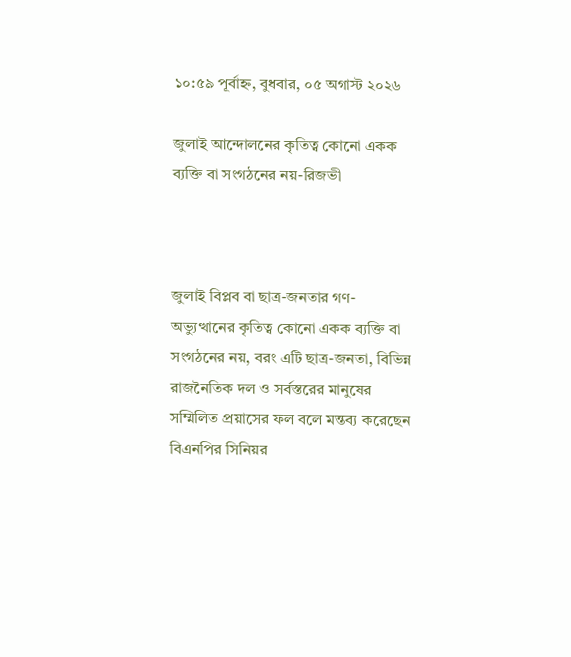১০:৫৯ পূর্বাহ্ন, বুধবার, ০৫ অগাস্ট ২০২৬

জুলাই আন্দোলনের কৃতিত্ব কোনো একক ব্যক্তি বা সংগঠনের নয়-রিজভী



জুলাই বিপ্লব বা ছাত্র-জনতার গণ-অভ্যুত্থানের কৃতিত্ব কোনো একক ব্যক্তি বা সংগঠনের নয়, বরং এটি ছাত্র-জনতা, বিভিন্ন রাজনৈতিক দল ও সর্বস্তরের মানুষের সম্মিলিত প্রয়াসের ফল বলে মন্তব্য করেছেন বিএনপির সিনিয়র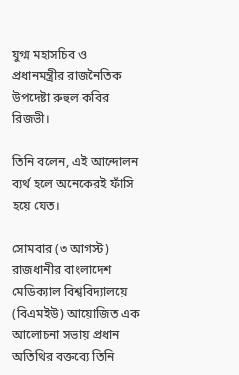যুগ্ম মহাসচিব ও প্রধানমন্ত্রীর রাজনৈতিক উপদেষ্টা রুহুল কবির রিজভী।

তিনি বলেন, এই আন্দোলন ব্যর্থ হলে অনেকেরই ফাঁসি হয়ে যেত।

সোমবার (৩ আগস্ট) রাজধানীর বাংলাদেশ মেডিক্যাল বিশ্ববিদ্যালয়ে (বিএমইউ) আয়োজিত এক আলোচনা সভায় প্রধান অতিথির বক্তব্যে তিনি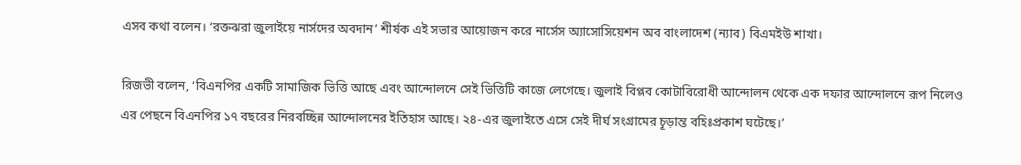এসব কথা বলেন। ‘রক্তঝরা জুলাইয়ে নার্সদের অবদান’ শীর্ষক এই সভার আয়োজন করে নার্সেস অ্যাসোসিয়েশন অব বাংলাদেশ (ন্যাব) বিএমইউ শাখা।

রিজভী বলেন, ‘বিএনপির একটি সামাজিক ভিত্তি আছে এবং আন্দোলনে সেই ভিত্তিটি কাজে লেগেছে। জুলাই বিপ্লব কোটাবিরোধী আন্দোলন থেকে এক দফার আন্দোলনে রূপ নিলেও এর পেছনে বিএনপির ১৭ বছরের নিরবচ্ছিন্ন আন্দোলনের ইতিহাস আছে। ২৪-এর জুলাইতে এসে সেই দীর্ঘ সংগ্রামের চূড়ান্ত বহিঃপ্রকাশ ঘটেছে।’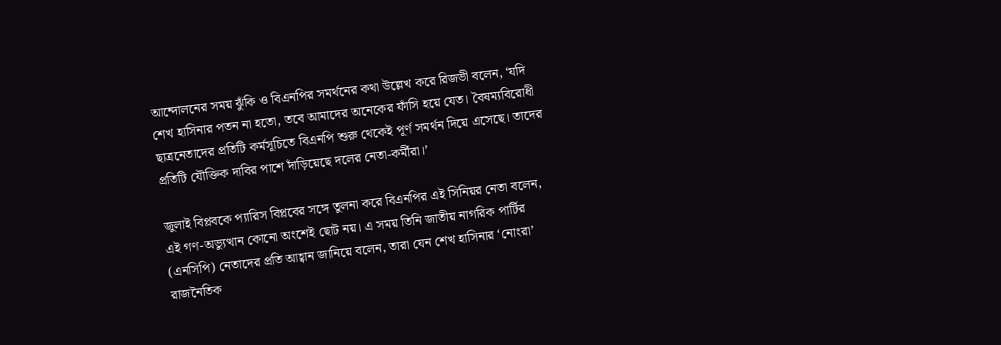আন্দোলনের সময় ঝুঁকি ও বিএনপির সমর্থনের কথা উল্লেখ করে রিজভী বলেন, ‘যদি শেখ হাসিনার পতন না হতো, তবে আমাদের অনেকের ফাঁসি হয়ে যেত। বৈষম্যবিরোধী ছাত্রনেতাদের প্রতিটি কর্মসূচিতে বিএনপি শুরু থেকেই পূর্ণ সমর্থন দিয়ে এসেছে। তাদের প্রতিটি যৌক্তিক দাবির পাশে দাঁড়িয়েছে দলের নেতা-কর্মীরা।’

জুলাই বিপ্লবকে প্যারিস বিপ্লবের সঙ্গে তুলনা করে বিএনপির এই সিনিয়র নেতা বলেন, এই গণ-অভ্যুত্থান কোনো অংশেই ছোট নয়। এ সময় তিনি জাতীয় নাগরিক পার্টির (এনসিপি) নেতাদের প্রতি আহ্বান জানিয়ে বলেন, তারা যেন শেখ হাসিনার ‘নোংরা’ রাজনৈতিক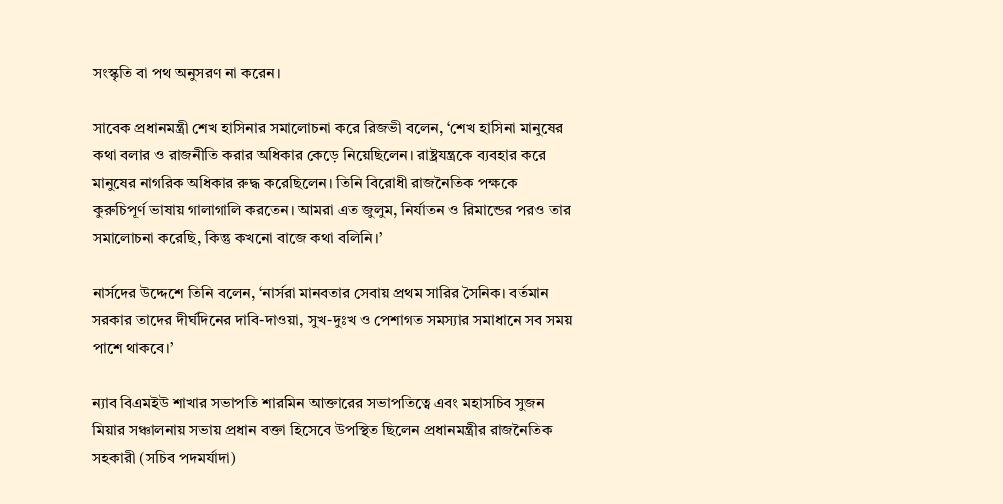সংস্কৃতি বা পথ অনুসরণ না করেন।

সাবেক প্রধানমন্ত্রী শেখ হাসিনার সমালোচনা করে রিজভী বলেন, ‘শেখ হাসিনা মানুষের কথা বলার ও রাজনীতি করার অধিকার কেড়ে নিয়েছিলেন। রাষ্ট্রযন্ত্রকে ব্যবহার করে মানুষের নাগরিক অধিকার রুদ্ধ করেছিলেন। তিনি বিরোধী রাজনৈতিক পক্ষকে কুরুচিপূর্ণ ভাষায় গালাগালি করতেন। আমরা এত জুলুম, নির্যাতন ও রিমান্ডের পরও তার সমালোচনা করেছি, কিন্তু কখনো বাজে কথা বলিনি।’

নার্সদের উদ্দেশে তিনি বলেন, ‘নার্সরা মানবতার সেবায় প্রথম সারির সৈনিক। বর্তমান সরকার তাদের দীর্ঘদিনের দাবি-দাওয়া, সুখ-দুঃখ ও পেশাগত সমস্যার সমাধানে সব সময় পাশে থাকবে।’

ন্যাব বিএমইউ শাখার সভাপতি শারমিন আক্তারের সভাপতিত্বে এবং মহাসচিব সুজন মিয়ার সঞ্চালনায় সভায় প্রধান বক্তা হিসেবে উপস্থিত ছিলেন প্রধানমন্ত্রীর রাজনৈতিক সহকারী (সচিব পদমর্যাদা)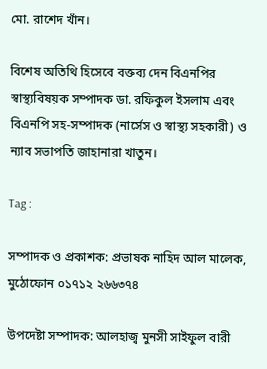মো. রাশেদ খাঁন।

বিশেষ অতিথি হিসেবে বক্তব্য দেন বিএনপির স্বাস্থ্যবিষয়ক সম্পাদক ডা. রফিকুল ইসলাম এবং বিএনপি সহ-সম্পাদক (নার্সেস ও স্বাস্থ্য সহকারী) ও ন্যাব সভাপতি জাহানারা খাতুন।

Tag :

সম্পাদক ও প্রকাশক: প্রভাষক নাহিদ আল মালেক, মুঠোফোন ০১৭১২ ২৬৬৩৭৪

উপদেষ্টা সম্পাদক: আলহাজ্ব মুনসী সাইফুল বারী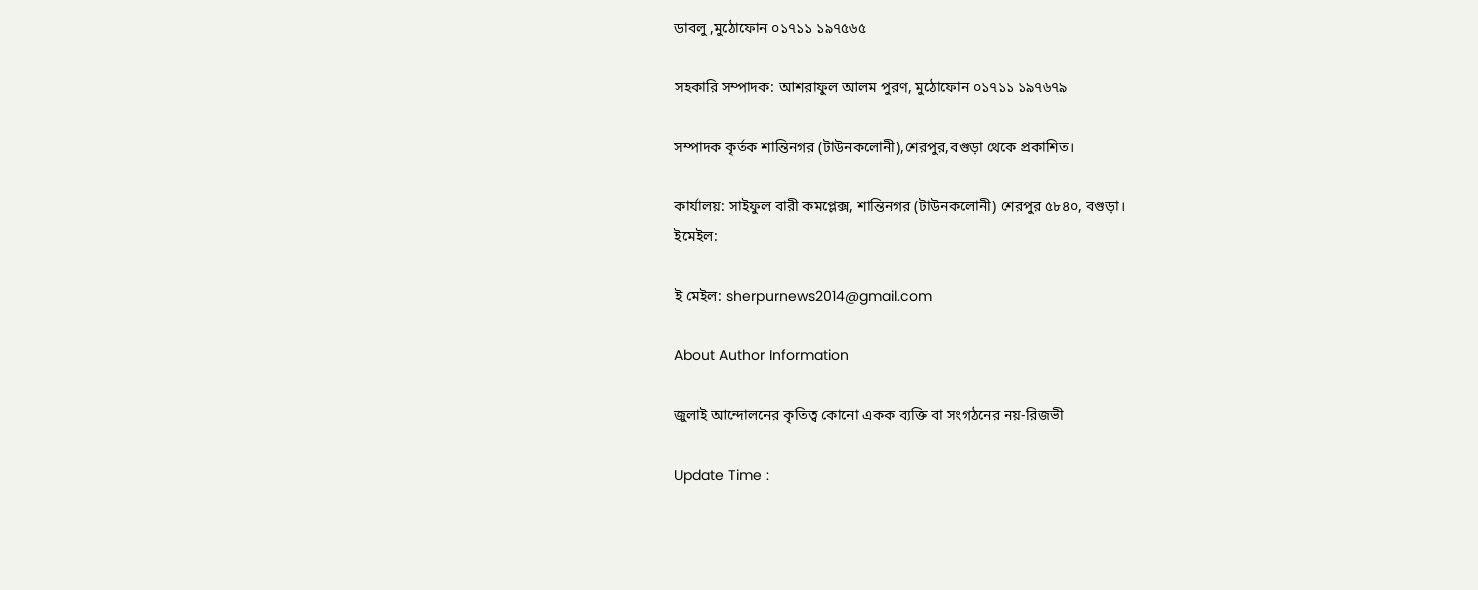ডাবলু ,মুঠোফোন ০১৭১১ ১৯৭৫৬৫

সহকারি সম্পাদক: আশরাফুল আলম পুরণ, মুঠোফোন ০১৭১১ ১৯৭৬৭৯

সম্পাদক কৃর্তক শান্তিনগর (টাউনকলোনী),শেরপুর,বগুড়া থেকে প্রকাশিত।

কার্যালয়: সাইফুল বারী কমপ্লেক্স, শান্তিনগর (টাউনকলোনী) শেরপুর ৫৮৪০, বগুড়া।
ইমেইল:

ই মেইল: sherpurnews2014@gmail.com

About Author Information

জুলাই আন্দোলনের কৃতিত্ব কোনো একক ব্যক্তি বা সংগঠনের নয়-রিজভী

Update Time :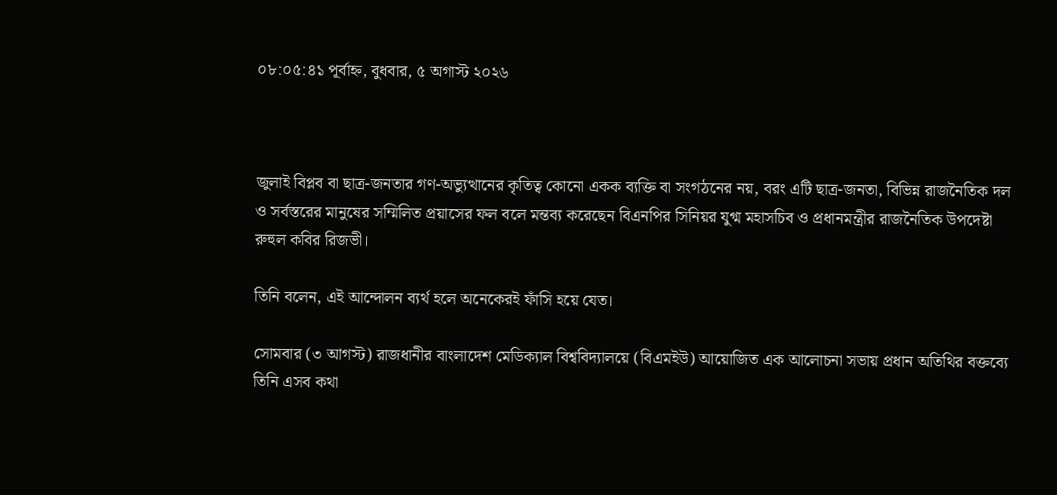০৮:০৫:৪১ পূর্বাহ্ন, বুধবার, ৫ অগাস্ট ২০২৬



জুলাই বিপ্লব বা ছাত্র-জনতার গণ-অভ্যুত্থানের কৃতিত্ব কোনো একক ব্যক্তি বা সংগঠনের নয়, বরং এটি ছাত্র-জনতা, বিভিন্ন রাজনৈতিক দল ও সর্বস্তরের মানুষের সম্মিলিত প্রয়াসের ফল বলে মন্তব্য করেছেন বিএনপির সিনিয়র যুগ্ম মহাসচিব ও প্রধানমন্ত্রীর রাজনৈতিক উপদেষ্টা রুহুল কবির রিজভী।

তিনি বলেন, এই আন্দোলন ব্যর্থ হলে অনেকেরই ফাঁসি হয়ে যেত।

সোমবার (৩ আগস্ট) রাজধানীর বাংলাদেশ মেডিক্যাল বিশ্ববিদ্যালয়ে (বিএমইউ) আয়োজিত এক আলোচনা সভায় প্রধান অতিথির বক্তব্যে তিনি এসব কথা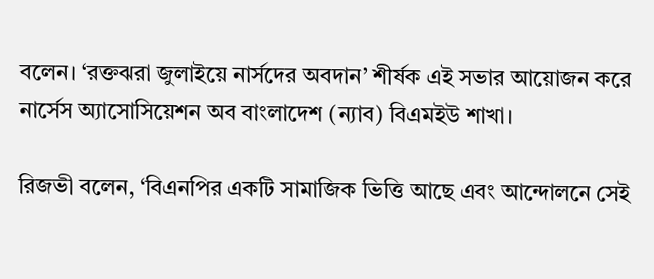বলেন। ‘রক্তঝরা জুলাইয়ে নার্সদের অবদান’ শীর্ষক এই সভার আয়োজন করে নার্সেস অ্যাসোসিয়েশন অব বাংলাদেশ (ন্যাব) বিএমইউ শাখা।

রিজভী বলেন, ‘বিএনপির একটি সামাজিক ভিত্তি আছে এবং আন্দোলনে সেই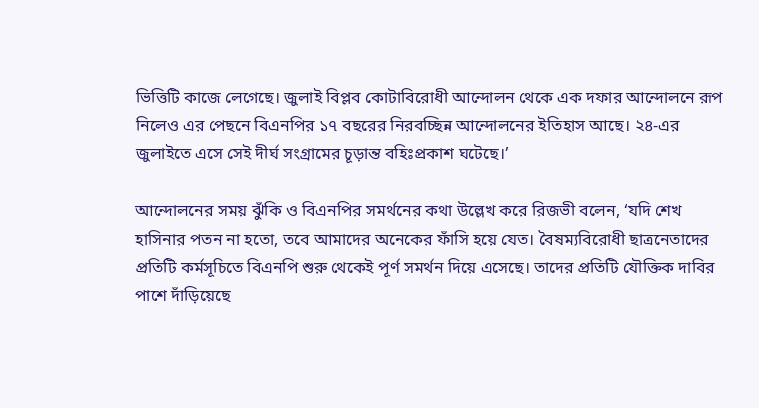ভিত্তিটি কাজে লেগেছে। জুলাই বিপ্লব কোটাবিরোধী আন্দোলন থেকে এক দফার আন্দোলনে রূপ নিলেও এর পেছনে বিএনপির ১৭ বছরের নিরবচ্ছিন্ন আন্দোলনের ইতিহাস আছে। ২৪-এর জুলাইতে এসে সেই দীর্ঘ সংগ্রামের চূড়ান্ত বহিঃপ্রকাশ ঘটেছে।’

আন্দোলনের সময় ঝুঁকি ও বিএনপির সমর্থনের কথা উল্লেখ করে রিজভী বলেন, ‘যদি শেখ হাসিনার পতন না হতো, তবে আমাদের অনেকের ফাঁসি হয়ে যেত। বৈষম্যবিরোধী ছাত্রনেতাদের প্রতিটি কর্মসূচিতে বিএনপি শুরু থেকেই পূর্ণ সমর্থন দিয়ে এসেছে। তাদের প্রতিটি যৌক্তিক দাবির পাশে দাঁড়িয়েছে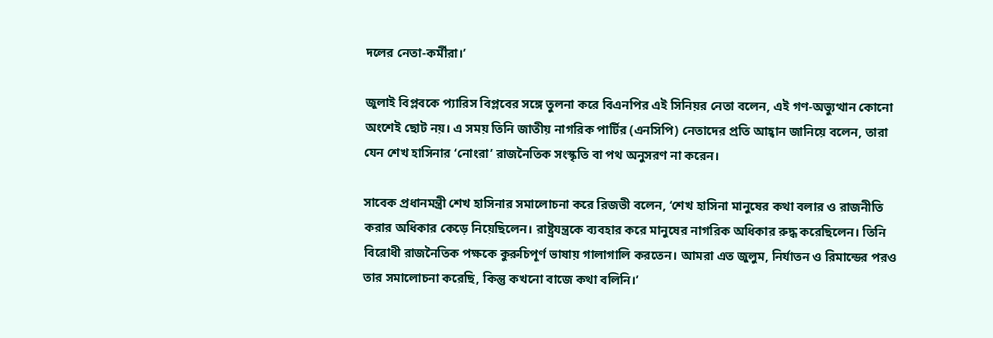দলের নেতা-কর্মীরা।’

জুলাই বিপ্লবকে প্যারিস বিপ্লবের সঙ্গে তুলনা করে বিএনপির এই সিনিয়র নেতা বলেন, এই গণ-অভ্যুত্থান কোনো অংশেই ছোট নয়। এ সময় তিনি জাতীয় নাগরিক পার্টির (এনসিপি) নেতাদের প্রতি আহ্বান জানিয়ে বলেন, তারা যেন শেখ হাসিনার ‘নোংরা’ রাজনৈতিক সংস্কৃতি বা পথ অনুসরণ না করেন।

সাবেক প্রধানমন্ত্রী শেখ হাসিনার সমালোচনা করে রিজভী বলেন, ‘শেখ হাসিনা মানুষের কথা বলার ও রাজনীতি করার অধিকার কেড়ে নিয়েছিলেন। রাষ্ট্রযন্ত্রকে ব্যবহার করে মানুষের নাগরিক অধিকার রুদ্ধ করেছিলেন। তিনি বিরোধী রাজনৈতিক পক্ষকে কুরুচিপূর্ণ ভাষায় গালাগালি করতেন। আমরা এত জুলুম, নির্যাতন ও রিমান্ডের পরও তার সমালোচনা করেছি, কিন্তু কখনো বাজে কথা বলিনি।’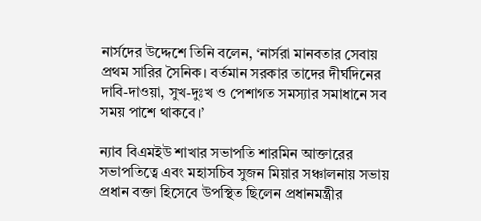নার্সদের উদ্দেশে তিনি বলেন, ‘নার্সরা মানবতার সেবায় প্রথম সারির সৈনিক। বর্তমান সরকার তাদের দীর্ঘদিনের দাবি-দাওয়া, সুখ-দুঃখ ও পেশাগত সমস্যার সমাধানে সব সময় পাশে থাকবে।’

ন্যাব বিএমইউ শাখার সভাপতি শারমিন আক্তারের সভাপতিত্বে এবং মহাসচিব সুজন মিয়ার সঞ্চালনায় সভায় প্রধান বক্তা হিসেবে উপস্থিত ছিলেন প্রধানমন্ত্রীর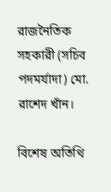রাজনৈতিক সহকারী (সচিব পদমর্যাদা) মো. রাশেদ খাঁন।

বিশেষ অতিথি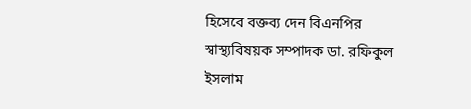হিসেবে বক্তব্য দেন বিএনপির স্বাস্থ্যবিষয়ক সম্পাদক ডা. রফিকুল ইসলাম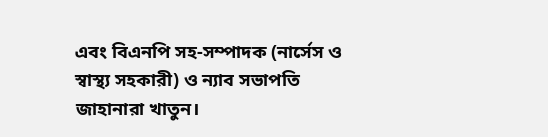এবং বিএনপি সহ-সম্পাদক (নার্সেস ও স্বাস্থ্য সহকারী) ও ন্যাব সভাপতি জাহানারা খাতুন।